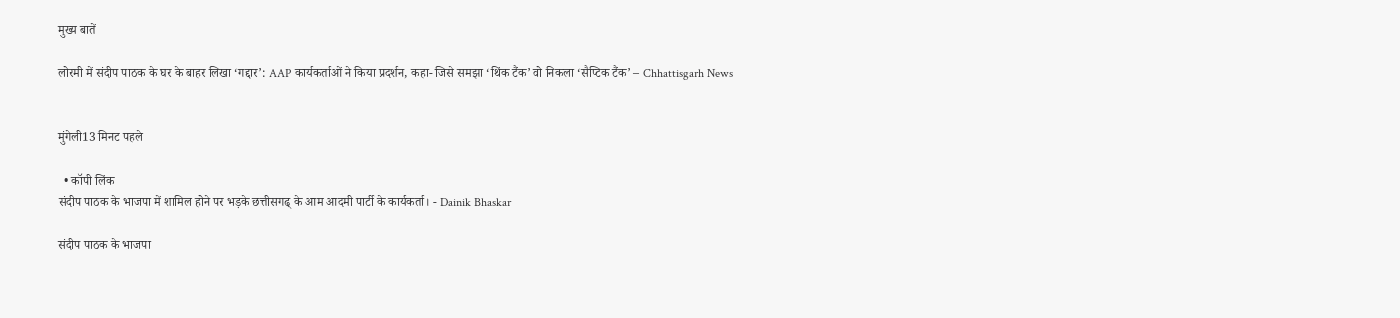मुख्य बातें

लोरमी में संदीप पाठक के घर के बाहर लिखा ‘गद्दार’: AAP कार्यकर्ताओं ने किया प्रदर्शन, कहा- जिसे समझा ‘थिंक टैंक’ वो निकला ‘सैप्टिक टैंक’ – Chhattisgarh News


मुंगेली13 मिनट पहले

  • कॉपी लिंक
संदीप पाठक के भाजपा में शामिल होने पर भड़के छत्तीसगढ् के आम आदमी पार्टी के कार्यकर्ता। - Dainik Bhaskar

संदीप पाठक के भाजपा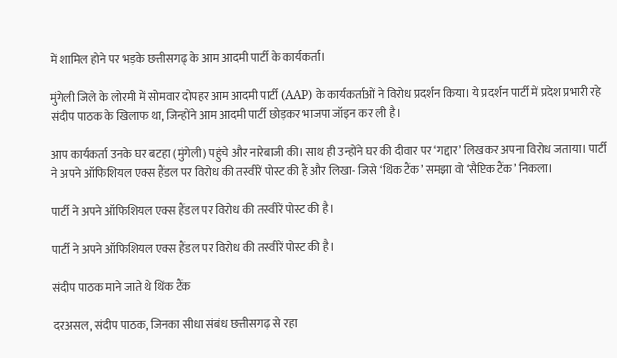में शामिल होने पर भड़के छत्तीसगढ् के आम आदमी पार्टी के कार्यकर्ता।

मुंगेली जिले के लोरमी में सोमवार दोपहर आम आदमी पार्टी (AAP) के कार्यकर्ताओं ने विरोध प्रदर्शन किया। ये प्रदर्शन पार्टी में प्रदेश प्रभारी रहे संदीप पाठक के खिलाफ था, जिन्होंने आम आदमी पार्टी छोड़कर भाजपा जॉइन कर ली है।

आप कार्यकर्ता उनके घर बटहा (मुंगेली) पहुंचे और नारेबाजी की। साथ ही उन्होंने घर की दीवार पर ‘गद्दार’ लिखकर अपना विरोध जताया। पार्टी ने अपने ऑफिशियल एक्स हैंडल पर विरोध की तस्वीरें पोस्ट की हैं और लिखा- जिसे ‘थिंक टैंक’ समझा वो ‘सैप्टिक टैंक’ निकला।

पार्टी ने अपने ऑफिशियल एक्स हैंडल पर विरोध की तस्वीरें पोस्ट की है।

पार्टी ने अपने ऑफिशियल एक्स हैंडल पर विरोध की तस्वीरें पोस्ट की है।

संदीप पाठक माने जाते थे थिंक टैंक

दरअसल, संदीप पाठक, जिनका सीधा संबंध छत्तीसगढ़ से रहा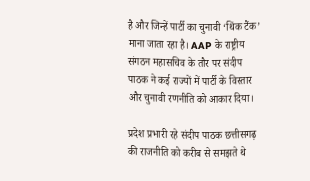है और जिन्हें पार्टी का चुनावी ‘थिंक टैंक’ माना जाता रहा है। AAP के राष्ट्रीय संगठन महासचिव के तौर पर संदीप पाठक ने कई राज्यों में पार्टी के विस्तार और चुनावी रणनीति को आकार दिया।

प्रदेश प्रभारी रहे संदीप पाठक छत्तीसगढ़ की राजनीति को करीब से समझते थे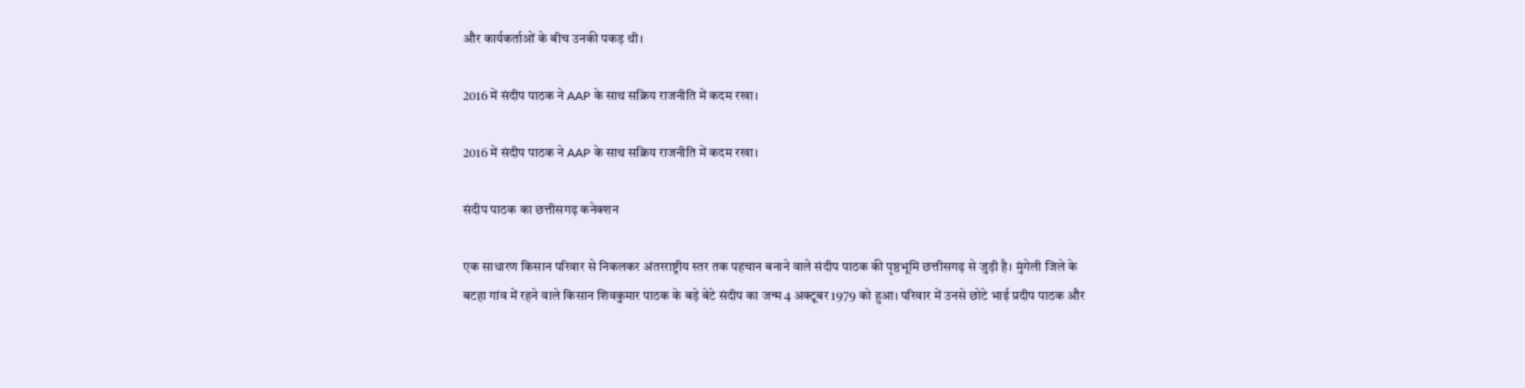और कार्यकर्ताओं के बीच उनकी पकड़ थी।

2016 में संदीप पाठक ने AAP के साथ सक्रिय राजनीति में कदम रखा।

2016 में संदीप पाठक ने AAP के साथ सक्रिय राजनीति में कदम रखा।

संदीप पाठक का छत्तीसगढ़ कनेक्शन

एक साधारण किसान परिवार से निकलकर अंतरराष्ट्रीय स्तर तक पहचान बनाने वाले संदीप पाठक की पृष्ठभूमि छत्तीसगढ़ से जुड़ी है। मुंगेली जिले के बटहा गांव में रहने वाले किसान शिवकुमार पाठक के बड़े बेटे संदीप का जन्म 4 अक्टूबर 1979 को हुआ। परिवार में उनसे छोटे भाई प्रदीप पाठक और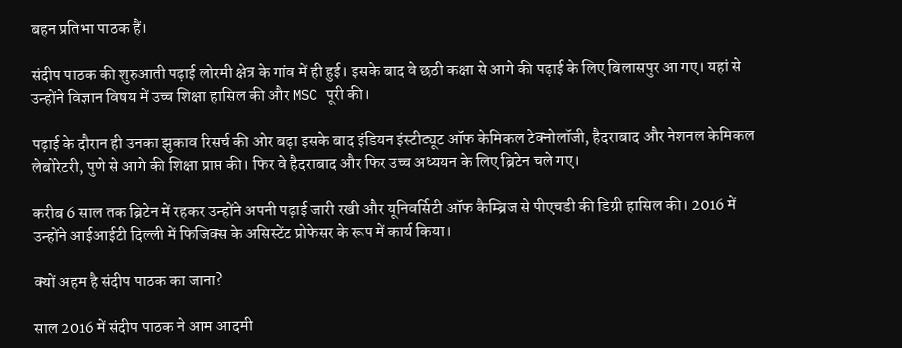बहन प्रतिभा पाठक हैं।

संदीप पाठक की शुरुआती पढ़ाई लोरमी क्षेत्र के गांव में ही हुई। इसके बाद वे छठी कक्षा से आगे की पढ़ाई के लिए बिलासपुर आ गए। यहां से उन्होंने विज्ञान विषय में उच्च शिक्षा हासिल की और MSC पूरी की।

पढ़ाई के दौरान ही उनका झुकाव रिसर्च की ओर बढ़ा इसके बाद इंडियन इंस्टीट्यूट ऑफ केमिकल टेक्नोलॉजी, हैदराबाद और नेशनल केमिकल लेबोरेटरी, पुणे से आगे की शिक्षा प्राप्त की। फिर वे हैदराबाद और फिर उच्च अध्ययन के लिए ब्रिटेन चले गए।

करीब 6 साल तक ब्रिटेन में रहकर उन्होंने अपनी पढ़ाई जारी रखी और यूनिवर्सिटी ऑफ कैम्ब्रिज से पीएचडी की डिग्री हासिल की। 2016 में उन्होंने आईआईटी दिल्ली में फिजिक्स के असिस्टेंट प्रोफेसर के रूप में कार्य किया।

क्यों अहम है संदीप पाठक का जाना?

साल 2016 में संदीप पाठक ने आम आदमी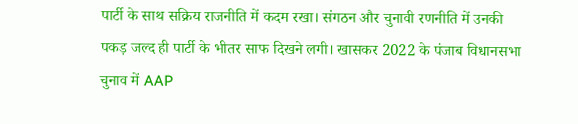पार्टी के साथ सक्रिय राजनीति में कदम रखा। संगठन और चुनावी रणनीति में उनकी पकड़ जल्द ही पार्टी के भीतर साफ दिखने लगी। खासकर 2022 के पंजाब विधानसभा चुनाव में AAP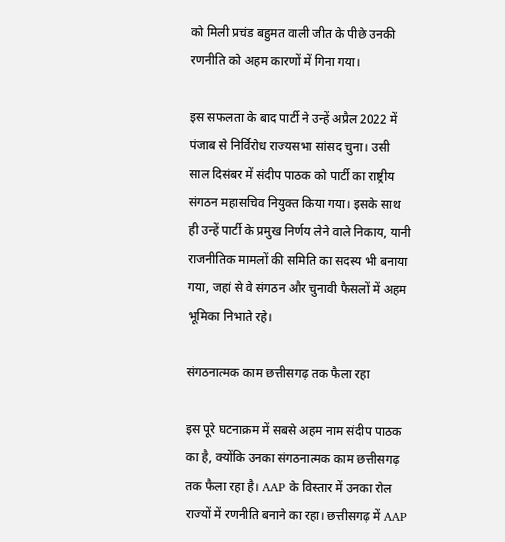को मिली प्रचंड बहुमत वाली जीत के पीछे उनकी रणनीति को अहम कारणों में गिना गया।

इस सफलता के बाद पार्टी ने उन्हें अप्रैल 2022 में पंजाब से निर्विरोध राज्यसभा सांसद चुना। उसी साल दिसंबर में संदीप पाठक को पार्टी का राष्ट्रीय संगठन महासचिव नियुक्त किया गया। इसके साथ ही उन्हें पार्टी के प्रमुख निर्णय लेने वाले निकाय, यानी राजनीतिक मामलों की समिति का सदस्य भी बनाया गया, जहां से वे संगठन और चुनावी फैसलों में अहम भूमिका निभाते रहे।

संगठनात्मक काम छत्तीसगढ़ तक फैला रहा

इस पूरे घटनाक्रम में सबसे अहम नाम संदीप पाठक का है, क्योंकि उनका संगठनात्मक काम छत्तीसगढ़ तक फैला रहा है। AAP के विस्तार में उनका रोल राज्यों में रणनीति बनाने का रहा। छत्तीसगढ़ में AAP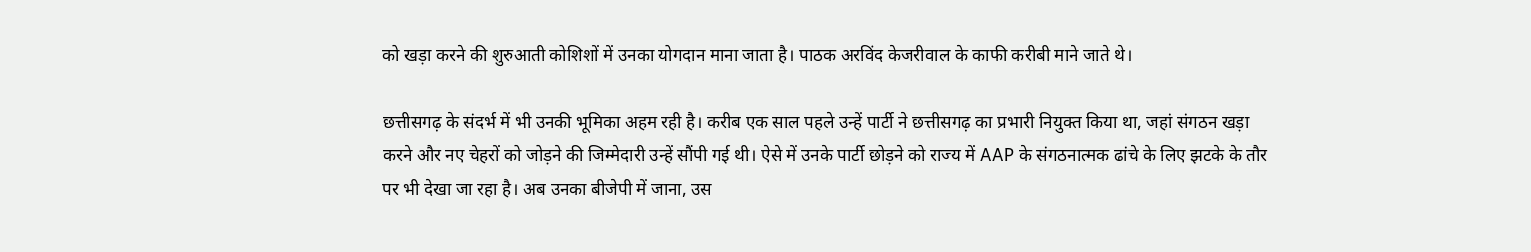को खड़ा करने की शुरुआती कोशिशों में उनका योगदान माना जाता है। पाठक अरविंद केजरीवाल के काफी करीबी माने जाते थे।

छत्तीसगढ़ के संदर्भ में भी उनकी भूमिका अहम रही है। करीब एक साल पहले उन्हें पार्टी ने छत्तीसगढ़ का प्रभारी नियुक्त किया था, जहां संगठन खड़ा करने और नए चेहरों को जोड़ने की जिम्मेदारी उन्हें सौंपी गई थी। ऐसे में उनके पार्टी छोड़ने को राज्य में AAP के संगठनात्मक ढांचे के लिए झटके के तौर पर भी देखा जा रहा है। अब उनका बीजेपी में जाना, उस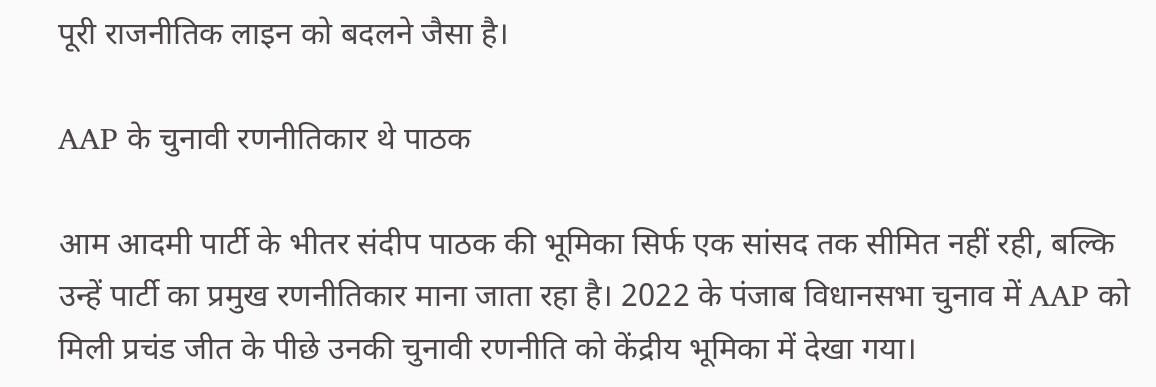पूरी राजनीतिक लाइन को बदलने जैसा है।

AAP के चुनावी रणनीतिकार थे पाठक

आम आदमी पार्टी के भीतर संदीप पाठक की भूमिका सिर्फ एक सांसद तक सीमित नहीं रही, बल्कि उन्हें पार्टी का प्रमुख रणनीतिकार माना जाता रहा है। 2022 के पंजाब विधानसभा चुनाव में AAP को मिली प्रचंड जीत के पीछे उनकी चुनावी रणनीति को केंद्रीय भूमिका में देखा गया।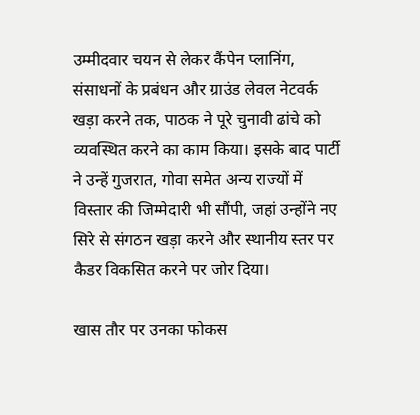उम्मीदवार चयन से लेकर कैंपेन प्लानिंग, संसाधनों के प्रबंधन और ग्राउंड लेवल नेटवर्क खड़ा करने तक, पाठक ने पूरे चुनावी ढांचे को व्यवस्थित करने का काम किया। इसके बाद पार्टी ने उन्हें गुजरात, गोवा समेत अन्य राज्यों में विस्तार की जिम्मेदारी भी सौंपी, जहां उन्होंने नए सिरे से संगठन खड़ा करने और स्थानीय स्तर पर कैडर विकसित करने पर जोर दिया।

खास तौर पर उनका फोकस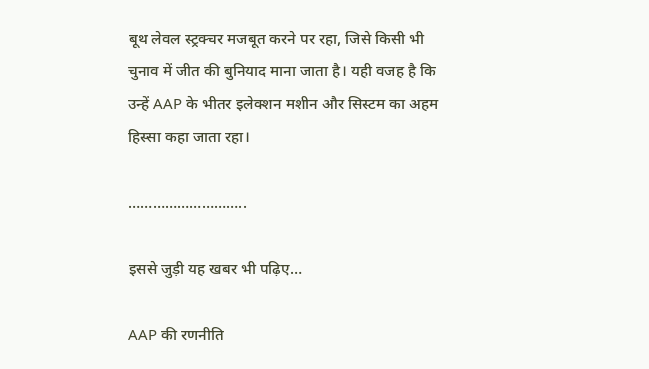बूथ लेवल स्ट्रक्चर मजबूत करने पर रहा, जिसे किसी भी चुनाव में जीत की बुनियाद माना जाता है। यही वजह है कि उन्हें AAP के भीतर इलेक्शन मशीन और सिस्टम का अहम हिस्सा कहा जाता रहा।

………………………..

इससे जुड़ी यह खबर भी पढ़िए…

AAP की रणनीति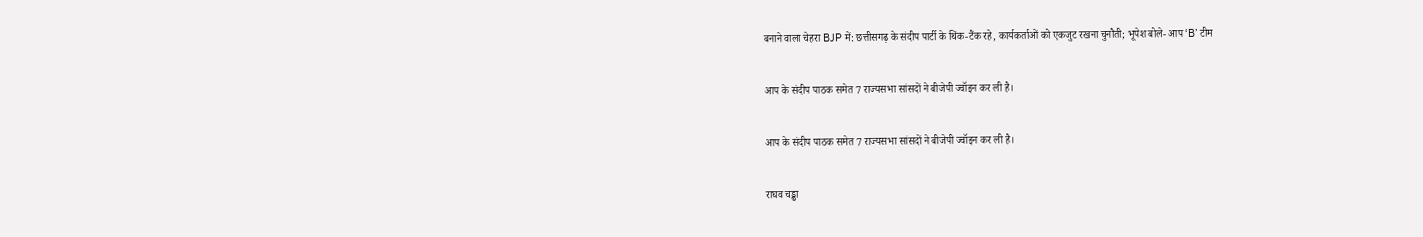बनाने वाला चेहरा BJP में: छत्तीसगढ़ के संदीप पार्टी के थिंक-टैंक रहे, कार्यकर्ताओं को एकजुट रखना चुनौती; भूपेश बोले- आप ‘B’ टीम

आप के संदीप पाठक समेत 7 राज्यसभा सांसदों ने बीजेपी ज्वॉइन कर ली है।

आप के संदीप पाठक समेत 7 राज्यसभा सांसदों ने बीजेपी ज्वॉइन कर ली है।

राघव चड्ढा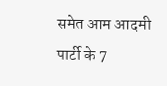समेत आम आदमी पार्टी के 7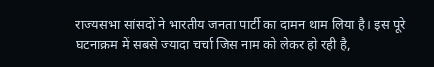राज्यसभा सांसदों ने भारतीय जनता पार्टी का दामन थाम लिया है। इस पूरे घटनाक्रम में सबसे ज्यादा चर्चा जिस नाम को लेकर हो रही है,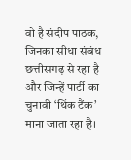वो है संदीप पाठक, जिनका सीधा संबंध छत्तीसगढ़ से रहा है और जिन्हें पार्टी का चुनावी ‘थिंक टैंक’ माना जाता रहा है।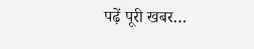पढ़ें पूरी खबर…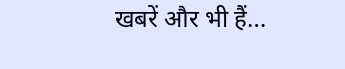खबरें और भी हैं…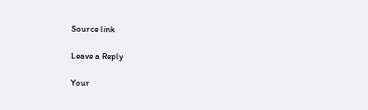Source link

Leave a Reply

Your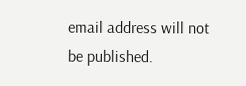email address will not be published.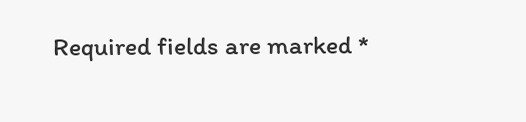Required fields are marked *